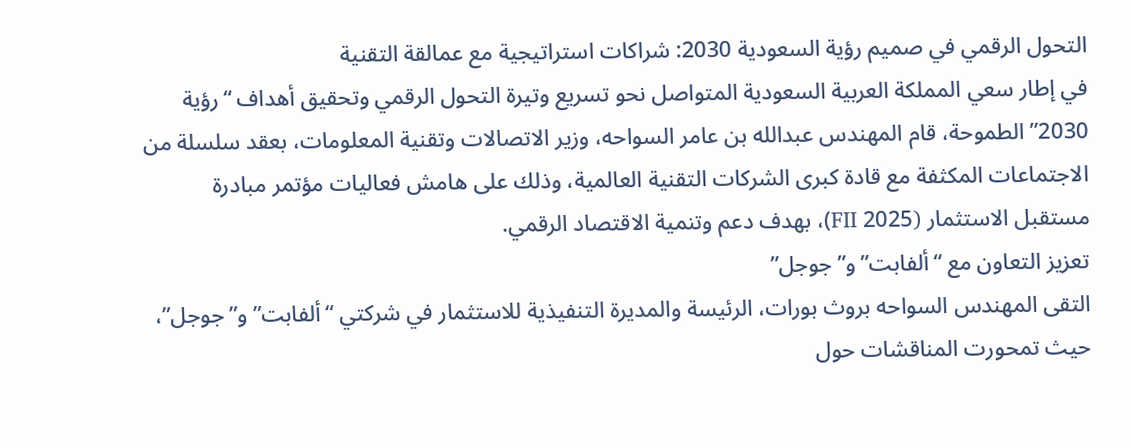التحول الرقمي في صميم رؤية السعودية 2030: شراكات استراتيجية مع عمالقة التقنية
في إطار سعي المملكة العربية السعودية المتواصل نحو تسريع وتيرة التحول الرقمي وتحقيق أهداف “رؤية 2030” الطموحة، قام المهندس عبدالله بن عامر السواحه، وزير الاتصالات وتقنية المعلومات، بعقد سلسلة من الاجتماعات المكثفة مع قادة كبرى الشركات التقنية العالمية، وذلك على هامش فعاليات مؤتمر مبادرة مستقبل الاستثمار (FII 2025)، بهدف دعم وتنمية الاقتصاد الرقمي.
تعزيز التعاون مع “ألفابت” و”جوجل”
التقى المهندس السواحه بروث بورات، الرئيسة والمديرة التنفيذية للاستثمار في شركتي “ألفابت” و”جوجل”، حيث تمحورت المناقشات حول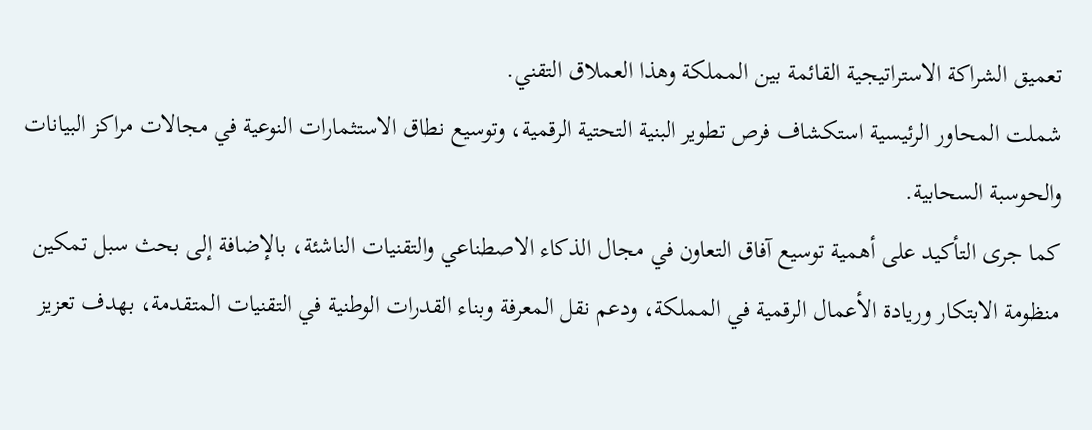تعميق الشراكة الاستراتيجية القائمة بين المملكة وهذا العملاق التقني.
شملت المحاور الرئيسية استكشاف فرص تطوير البنية التحتية الرقمية، وتوسيع نطاق الاستثمارات النوعية في مجالات مراكز البيانات والحوسبة السحابية.
كما جرى التأكيد على أهمية توسيع آفاق التعاون في مجال الذكاء الاصطناعي والتقنيات الناشئة، بالإضافة إلى بحث سبل تمكين منظومة الابتكار وريادة الأعمال الرقمية في المملكة، ودعم نقل المعرفة وبناء القدرات الوطنية في التقنيات المتقدمة، بهدف تعزيز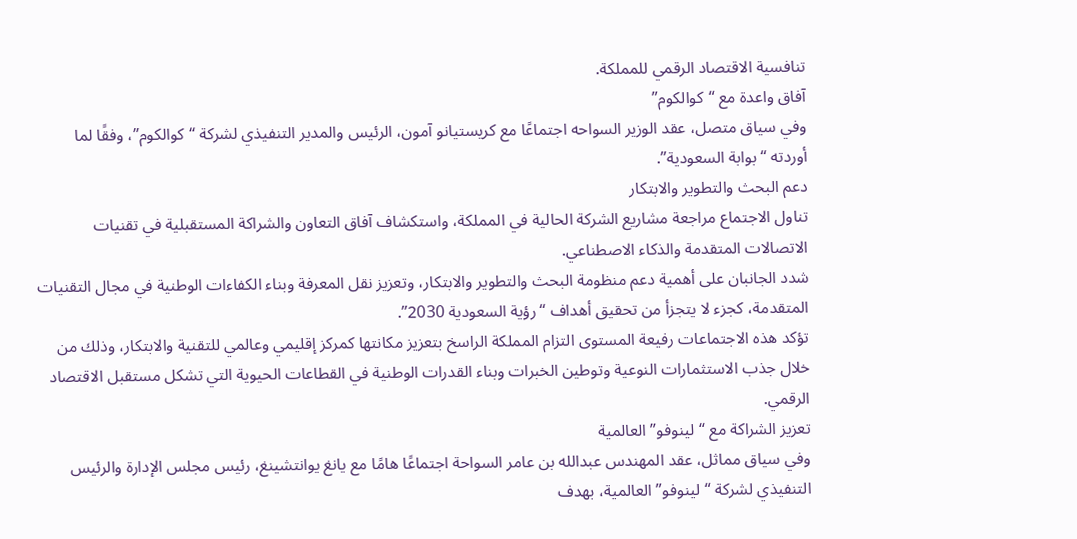تنافسية الاقتصاد الرقمي للمملكة.
آفاق واعدة مع “كوالكوم”
وفي سياق متصل، عقد الوزير السواحه اجتماعًا مع كريستيانو آمون، الرئيس والمدير التنفيذي لشركة “كوالكوم”، وفقًا لما أوردته “بوابة السعودية”.
دعم البحث والتطوير والابتكار
تناول الاجتماع مراجعة مشاريع الشركة الحالية في المملكة، واستكشاف آفاق التعاون والشراكة المستقبلية في تقنيات الاتصالات المتقدمة والذكاء الاصطناعي.
شدد الجانبان على أهمية دعم منظومة البحث والتطوير والابتكار، وتعزيز نقل المعرفة وبناء الكفاءات الوطنية في مجال التقنيات المتقدمة، كجزء لا يتجزأ من تحقيق أهداف “رؤية السعودية 2030”.
تؤكد هذه الاجتماعات رفيعة المستوى التزام المملكة الراسخ بتعزيز مكانتها كمركز إقليمي وعالمي للتقنية والابتكار، وذلك من خلال جذب الاستثمارات النوعية وتوطين الخبرات وبناء القدرات الوطنية في القطاعات الحيوية التي تشكل مستقبل الاقتصاد الرقمي.
تعزيز الشراكة مع “لينوفو” العالمية
وفي سياق مماثل، عقد المهندس عبدالله بن عامر السواحة اجتماعًا هامًا مع يانغ يوانتشينغ، رئيس مجلس الإدارة والرئيس التنفيذي لشركة “لينوفو” العالمية، بهدف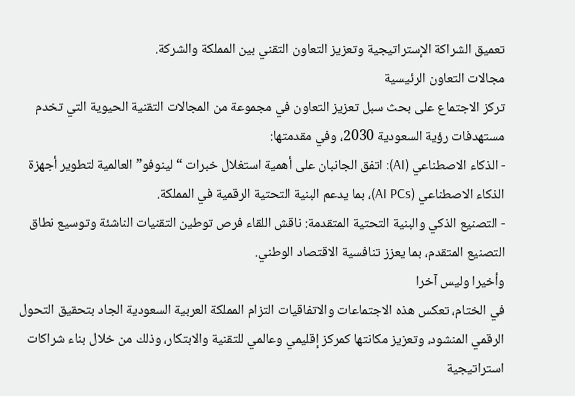تعميق الشراكة الإستراتيجية وتعزيز التعاون التقني بين المملكة والشركة.
مجالات التعاون الرئيسية
تركز الاجتماع على بحث سبل تعزيز التعاون في مجموعة من المجالات التقنية الحيوية التي تخدم مستهدفات رؤية السعودية 2030، وفي مقدمتها:
- الذكاء الاصطناعي (AI): اتفق الجانبان على أهمية استغلال خبرات “لينوفو” العالمية لتطوير أجهزة الذكاء الاصطناعي (AI PCs)، بما يدعم البنية التحتية الرقمية في المملكة.
- التصنيع الذكي والبنية التحتية المتقدمة: ناقش اللقاء فرص توطين التقنيات الناشئة وتوسيع نطاق التصنيع المتقدم، بما يعزز تنافسية الاقتصاد الوطني.
وأخيرا وليس آخرا
في الختام، تعكس هذه الاجتماعات والاتفاقيات التزام المملكة العربية السعودية الجاد بتحقيق التحول الرقمي المنشود، وتعزيز مكانتها كمركز إقليمي وعالمي للتقنية والابتكار، وذلك من خلال بناء شراكات استراتيجية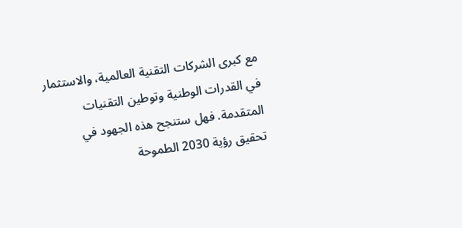مع كبرى الشركات التقنية العالمية، والاستثمار في القدرات الوطنية وتوطين التقنيات المتقدمة. فهل ستنجح هذه الجهود في تحقيق رؤية 2030 الطموحة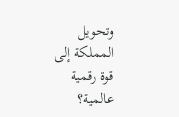وتحويل المملكة إلى قوة رقمية عالمية؟